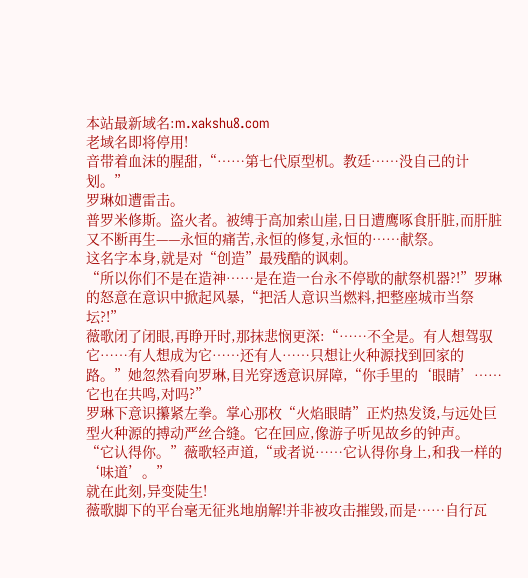本站最新域名:m.xakshu8.com
老域名即将停用!
音带着血沫的腥甜,“……第七代原型机。教廷……没自己的计划。”
罗琳如遭雷击。
普罗米修斯。盗火者。被缚于高加索山崖,日日遭鹰啄食肝脏,而肝脏又不断再生——永恒的痛苦,永恒的修复,永恒的……献祭。
这名字本身,就是对“创造”最残酷的讽刺。
“所以你们不是在造神……是在造一台永不停歇的献祭机器?!”罗琳的怒意在意识中掀起风暴,“把活人意识当燃料,把整座城市当祭坛?!”
薇歌闭了闭眼,再睁开时,那抹悲悯更深:“……不全是。有人想驾驭它……有人想成为它……还有人……只想让火种源找到回家的路。”她忽然看向罗琳,目光穿透意识屏障,“你手里的‘眼睛’……它也在共鸣,对吗?”
罗琳下意识攥紧左拳。掌心那枚“火焰眼睛”正灼热发烫,与远处巨型火种源的搏动严丝合缝。它在回应,像游子听见故乡的钟声。
“它认得你。”薇歌轻声道,“或者说……它认得你身上,和我一样的‘味道’。”
就在此刻,异变陡生!
薇歌脚下的平台毫无征兆地崩解!并非被攻击摧毁,而是……自行瓦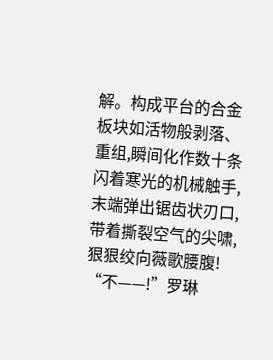解。构成平台的合金板块如活物般剥落、重组,瞬间化作数十条闪着寒光的机械触手,末端弹出锯齿状刃口,带着撕裂空气的尖啸,狠狠绞向薇歌腰腹!
“不——!”罗琳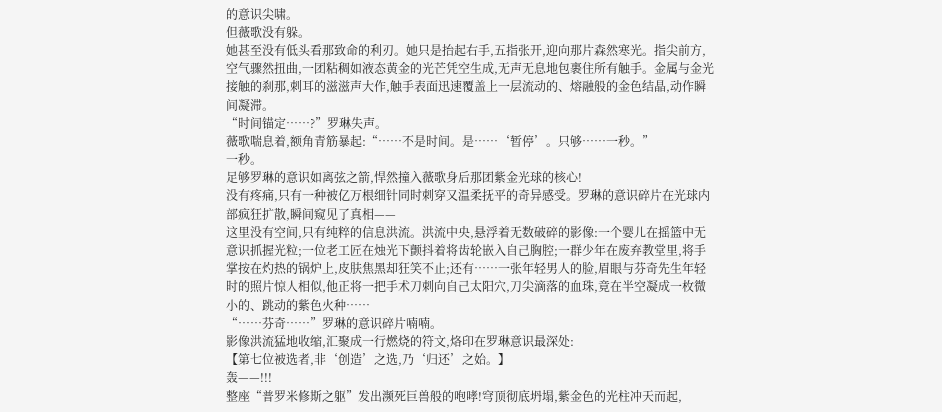的意识尖啸。
但薇歌没有躲。
她甚至没有低头看那致命的利刃。她只是抬起右手,五指张开,迎向那片森然寒光。指尖前方,空气骤然扭曲,一团粘稠如液态黄金的光芒凭空生成,无声无息地包裹住所有触手。金属与金光接触的刹那,刺耳的滋滋声大作,触手表面迅速覆盖上一层流动的、熔融般的金色结晶,动作瞬间凝滞。
“时间锚定……?”罗琳失声。
薇歌喘息着,额角青筋暴起:“……不是时间。是……‘暂停’。只够……一秒。”
一秒。
足够罗琳的意识如离弦之箭,悍然撞入薇歌身后那团紫金光球的核心!
没有疼痛,只有一种被亿万根细针同时刺穿又温柔抚平的奇异感受。罗琳的意识碎片在光球内部疯狂扩散,瞬间窥见了真相——
这里没有空间,只有纯粹的信息洪流。洪流中央,悬浮着无数破碎的影像:一个婴儿在摇篮中无意识抓握光粒;一位老工匠在烛光下颤抖着将齿轮嵌入自己胸腔;一群少年在废弃教堂里,将手掌按在灼热的锅炉上,皮肤焦黑却狂笑不止;还有……一张年轻男人的脸,眉眼与芬奇先生年轻时的照片惊人相似,他正将一把手术刀刺向自己太阳穴,刀尖滴落的血珠,竟在半空凝成一枚微小的、跳动的紫色火种……
“……芬奇……”罗琳的意识碎片喃喃。
影像洪流猛地收缩,汇聚成一行燃烧的符文,烙印在罗琳意识最深处:
【第七位被选者,非‘创造’之选,乃‘归还’之始。】
轰——!!!
整座“普罗米修斯之躯”发出濒死巨兽般的咆哮!穹顶彻底坍塌,紫金色的光柱冲天而起,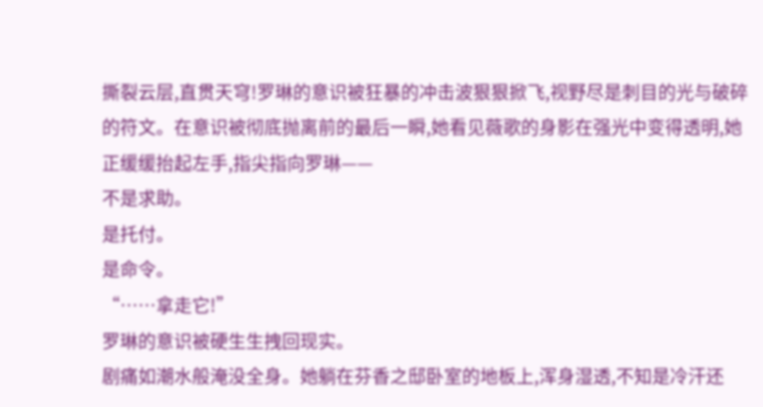撕裂云层,直贯天穹!罗琳的意识被狂暴的冲击波狠狠掀飞,视野尽是刺目的光与破碎的符文。在意识被彻底抛离前的最后一瞬,她看见薇歌的身影在强光中变得透明,她正缓缓抬起左手,指尖指向罗琳——
不是求助。
是托付。
是命令。
“……拿走它!”
罗琳的意识被硬生生拽回现实。
剧痛如潮水般淹没全身。她躺在芬香之邸卧室的地板上,浑身湿透,不知是冷汗还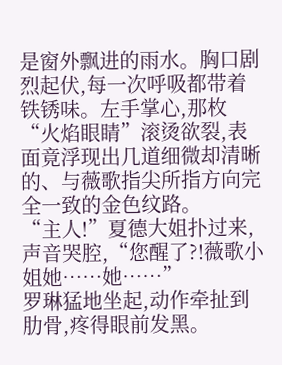是窗外飘进的雨水。胸口剧烈起伏,每一次呼吸都带着铁锈味。左手掌心,那枚“火焰眼睛”滚烫欲裂,表面竟浮现出几道细微却清晰的、与薇歌指尖所指方向完全一致的金色纹路。
“主人!”夏德大姐扑过来,声音哭腔,“您醒了?!薇歌小姐她……她……”
罗琳猛地坐起,动作牵扯到肋骨,疼得眼前发黑。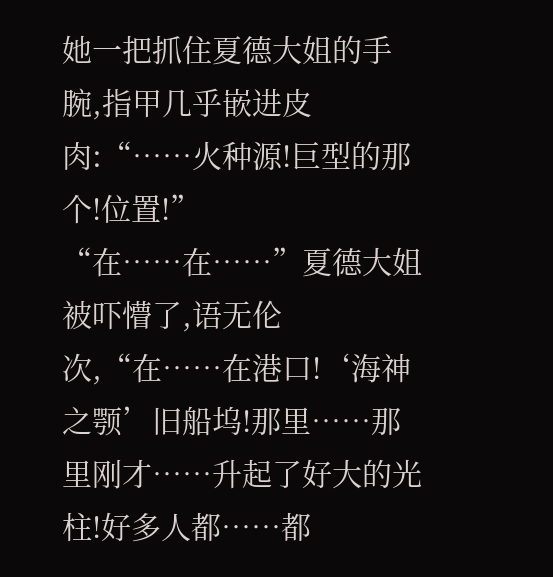她一把抓住夏德大姐的手腕,指甲几乎嵌进皮肉:“……火种源!巨型的那个!位置!”
“在……在……”夏德大姐被吓懵了,语无伦次,“在……在港口!‘海神之颚’旧船坞!那里……那里刚才……升起了好大的光柱!好多人都……都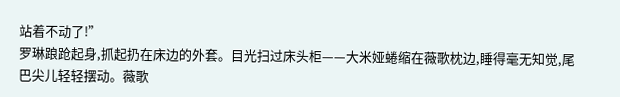站着不动了!”
罗琳踉跄起身,抓起扔在床边的外套。目光扫过床头柜——大米娅蜷缩在薇歌枕边,睡得毫无知觉,尾巴尖儿轻轻摆动。薇歌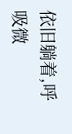依旧躺着,呼吸微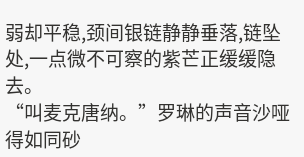弱却平稳,颈间银链静静垂落,链坠处,一点微不可察的紫芒正缓缓隐去。
“叫麦克唐纳。”罗琳的声音沙哑得如同砂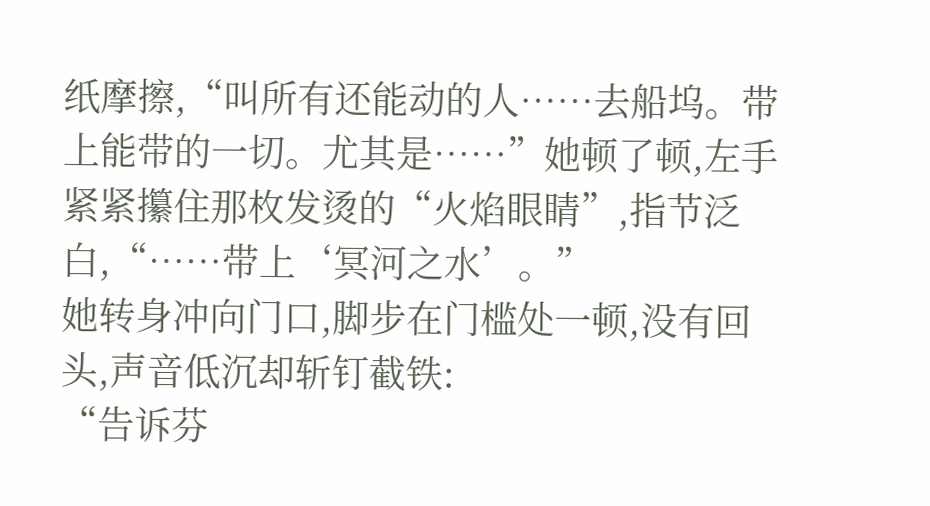纸摩擦,“叫所有还能动的人……去船坞。带上能带的一切。尤其是……”她顿了顿,左手紧紧攥住那枚发烫的“火焰眼睛”,指节泛白,“……带上‘冥河之水’。”
她转身冲向门口,脚步在门槛处一顿,没有回头,声音低沉却斩钉截铁:
“告诉芬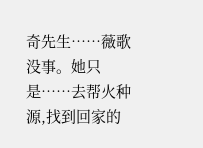奇先生……薇歌没事。她只是……去帮火种源,找到回家的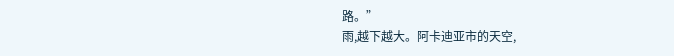路。”
雨,越下越大。阿卡迪亚市的天空,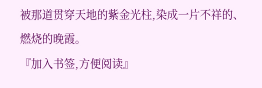被那道贯穿天地的紫金光柱,染成一片不祥的、燃烧的晚霞。
『加入书签,方便阅读』